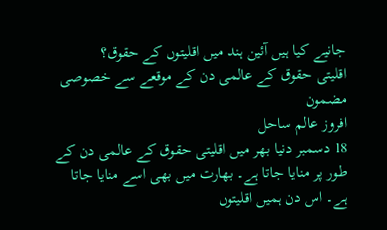جانیے کیا ہیں آئین ہند میں اقلیتوں کے حقوق؟
اقلیتی حقوق کے عالمی دن کے موقعے سے خصوصی مضمون
افروز عالم ساحل
18 دسمبر دنیا بھر میں اقلیتی حقوق کے عالمی دن کے طور پر منایا جاتا ہے۔ بھارت میں بھی اسے منایا جاتا ہے۔ اس دن ہمیں اقلیتوں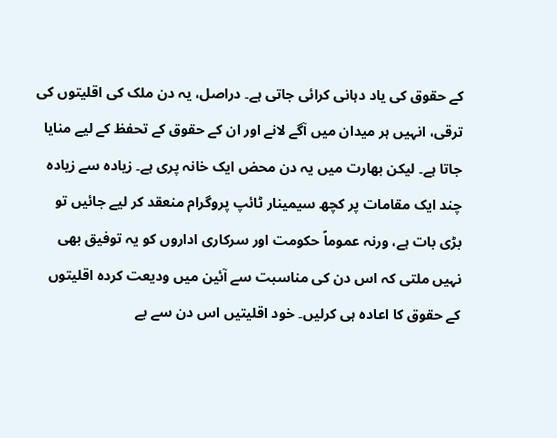کے حقوق کی یاد دہانی کرائی جاتی ہے۔ دراصل، یہ دن ملک کی اقلیتوں کی ترقی، انہیں ہر میدان میں آگے لانے اور ان کے حقوق کے تحفظ کے لیے منایا جاتا ہے۔ لیکن بھارت میں یہ دن محض ایک خانہ پری ہے۔ زیادہ سے زیادہ چند ایک مقامات پر کچھ سیمینار ٹائپ پروگرام منعقد کر لیے جائیں تو بڑی بات ہے، ورنہ عموماً حکومت اور سرکاری اداروں کو یہ توفیق بھی نہیں ملتی کہ اس دن کی مناسبت سے آئین میں ودیعت کردہ اقلیتوں کے حقوق کا اعادہ ہی کرلیں۔ خود اقلیتیں اس دن سے بے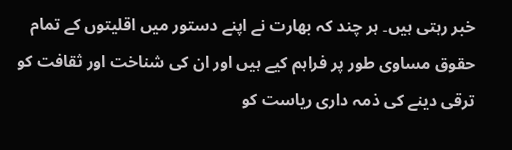خبر رہتی ہیں۔ ہر چند کہ بھارت نے اپنے دستور میں اقلیتوں کے تمام حقوق مساوی طور پر فراہم کیے ہیں اور ان کی شناخت اور ثقافت کو ترقی دینے کی ذمہ داری ریاست کو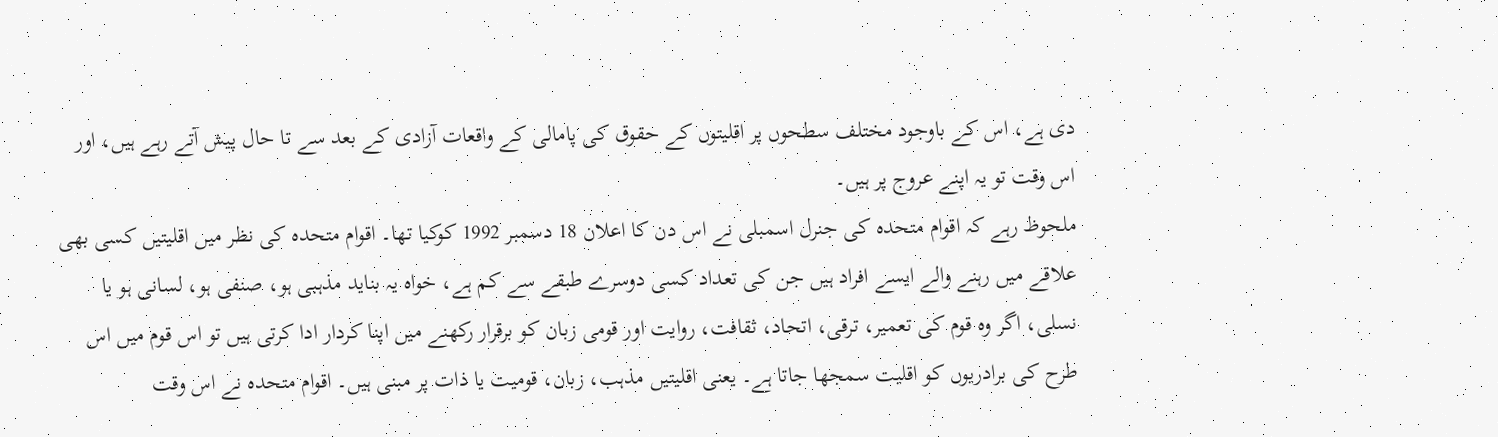دی ہے، اس کے باوجود مختلف سطحوں پر اقلیتوں کے حقوق کی پامالی کے واقعات آزادی کے بعد سے تا حال پیش آتے رہے ہیں، اور اس وقت تو یہ اپنے عروج پر ہیں۔
ملحوظ رہے کہ اقوام متحدہ کی جنرل اسمبلی نے اس دن کا اعلان 18 دسمبر 1992 کوکیا تھا۔ اقوام متحدہ کی نظر میں اقلیتیں کسی بھی علاقے میں رہنے والے ایسے افراد ہیں جن کی تعداد کسی دوسرے طبقے سے کم ہے، خواہ یہ بناید مذہبی ہو، صنفی ہو، لسانی ہو یا نسلی، اگر وہ قوم کی تعمیر، ترقی، اتحاد، ثقافت، روایت اور قومی زبان کو برقرار رکھنے میں اپنا کردار ادا کرتی ہیں تو اس قوم میں اس طرح کی برادریوں کو اقلیت سمجھا جاتا ہے۔ یعنی اقلیتیں مذہب، زبان، قومیت یا ذات پر مبنی ہیں۔ اقوام متحدہ نے اس وقت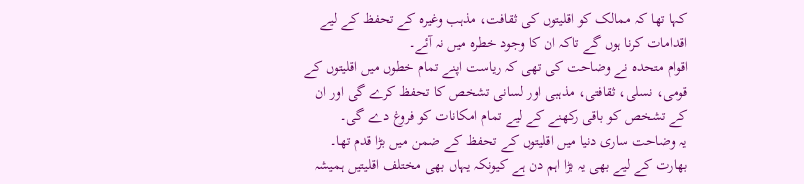کہا تھا کہ ممالک کو اقلیتوں کی ثقافت، مذہب وغیرہ کے تحفظ کے لیے اقدامات کرنا ہوں گے تاکہ ان کا وجود خطرہ میں نہ آئے۔
اقوام متحدہ نے وضاحت کی تھی کہ ریاست اپنے تمام خطوں میں اقلیتوں کے قومی، نسلی، ثقافتی، مذہبی اور لسانی تشخص کا تحفظ کرے گی اور ان کے تشخص کو باقی رکھنے کے لیے تمام امکانات کو فروغ دے گی۔
یہ وضاحت ساری دنیا میں اقلیتوں کے تحفظ کے ضمن میں بڑا قدم تھا۔ بھارت کے لیے بھی یہ بڑا اہم دن ہے کیونکہ یہاں بھی مختلف اقلیتیں ہمیشہ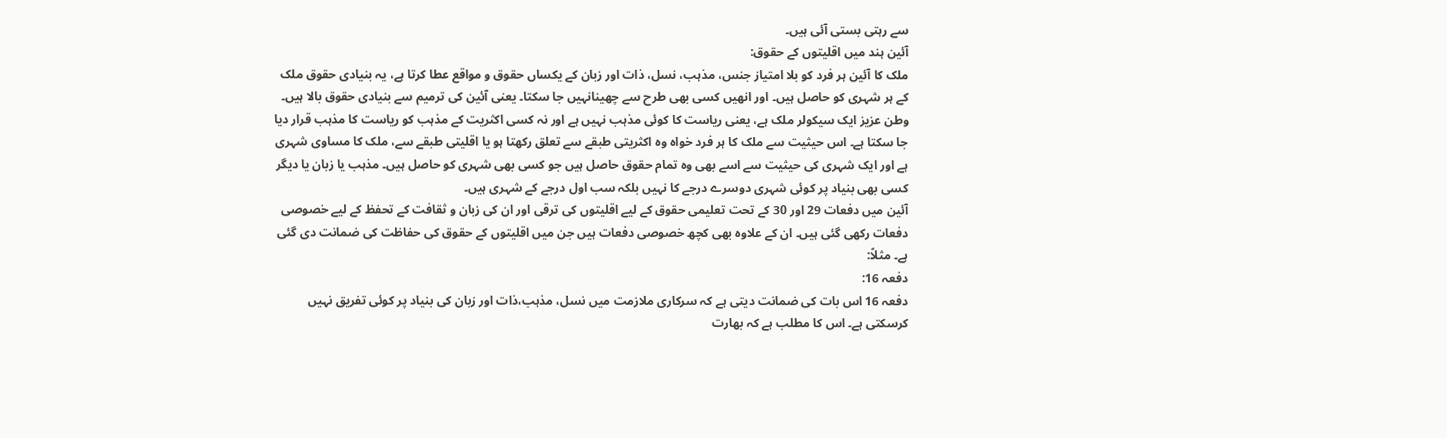سے رہتی بستی آئی ہیں۔
آئین ہند میں اقلیتوں کے حقوق:
ملک کا آئین ہر فرد کو بلا امتیاز جنس، مذہب، نسل، ذات اور زبان کے یکساں حقوق و مواقع عطا کرتا ہے، یہ بنیادی حقوق ملک کے ہر شہری کو حاصل ہیں۔ اور انھیں کسی بھی طرح سے چھینانہیں جا سکتا۔ یعنی آئین کی ترمیم سے بنیادی حقوق بالا ہیں۔ وطن عزیز ایک سیکولر ملک ہے، یعنی ریاست کا کوئی مذہب نہیں ہے اور نہ کسی اکثریت کے مذہب کو ریاست کا مذہب قرار دیا جا سکتا ہے۔ اس حیثیت سے ملک کا ہر فرد خواہ وہ اکثریتی طبقے سے تعلق رکھتا ہو یا اقلیتی طبقے سے، ملک کا مساوی شہری ہے اور ایک شہری کی حیثیت سے اسے بھی وہ تمام حقوق حاصل ہیں جو کسی بھی شہری کو حاصل ہیں۔ مذہب یا زبان یا دیگر کسی بھی بنیاد پر کوئی شہری دوسرے درجے کا نہیں بلکہ سب اول درجے کے شہری ہیں۔
آئین میں دفعات 29 اور 30 کے تحت تعلیمی حقوق کے لیے اقلیتوں کی ترقی اور ان کی زبان و ثقافت کے تحفظ کے لیے خصوصی دفعات رکھی گئی ہیں۔ ان کے علاوہ بھی کچھ خصوصی دفعات ہیں جن میں اقلیتوں کے حقوق کی حفاظت کی ضمانت دی گئی ہے۔ مثلاً:
دفعہ 16:
دفعہ 16 اس بات کی ضمانت دیتی ہے کہ سرکاری ملازمت میں نسل، مذہب،ذات اور زبان کی بنیاد پر کوئی تفریق نہیں کرسکتی ہے۔ اس کا مطلب ہے کہ بھارت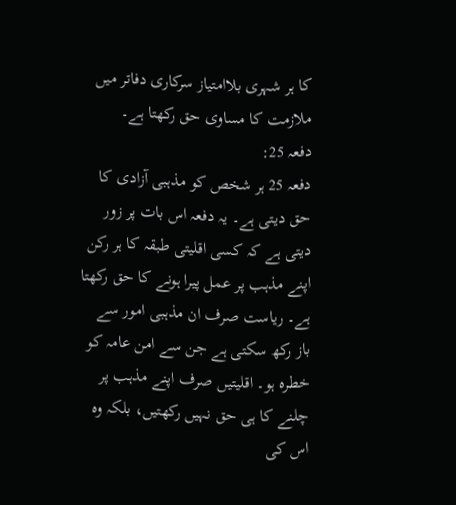کا ہر شہری بلاامتیاز سرکاری دفاتر میں ملازمت کا مساوی حق رکھتا ہے۔
دفعہ 25:
دفعہ 25 ہر شخص کو مذہبی آزادی کا حق دیتی ہے۔ یہ دفعہ اس بات پر زور دیتی ہے کہ کسی اقلیتی طبقہ کا ہر رکن اپنے مذہب پر عمل پیرا ہونے کا حق رکھتا ہے۔ ریاست صرف ان مذہبی امور سے باز رکھ سکتی ہے جن سے امن عامہ کو خطرہ ہو۔ اقلیتیں صرف اپنے مذہب پر چلنے کا ہی حق نہیں رکھتیں، بلکہ وہ اس کی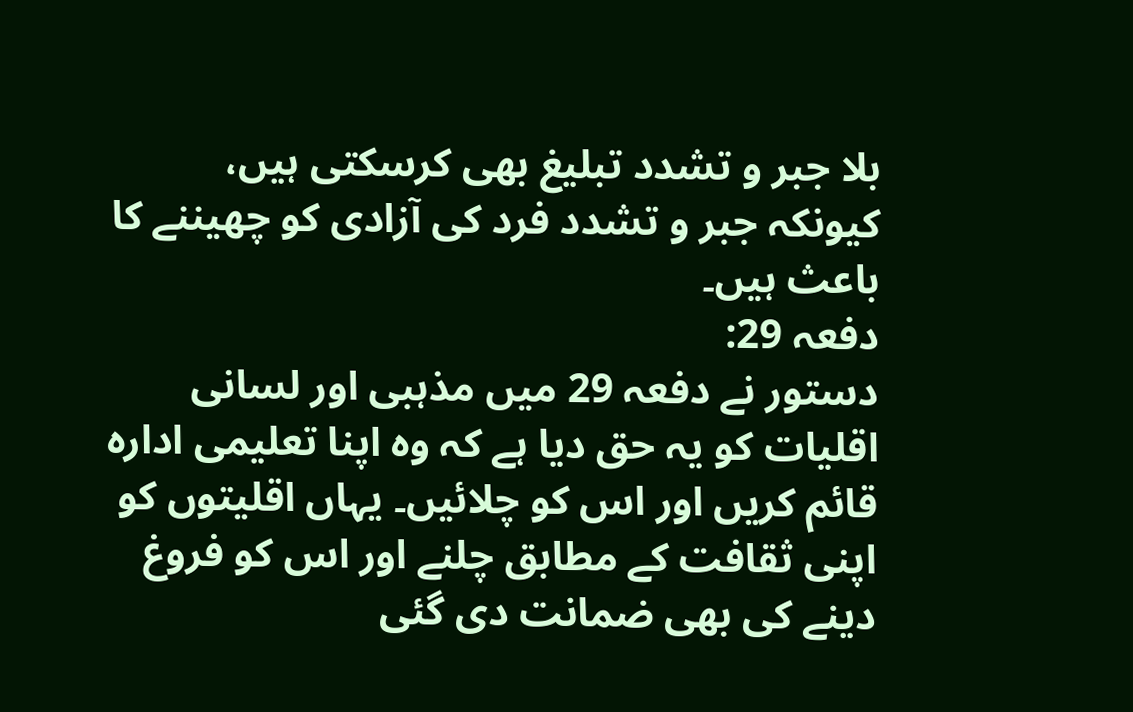بلا جبر و تشدد تبلیغ بھی کرسکتی ہیں، کیونکہ جبر و تشدد فرد کی آزادی کو چھیننے کا باعث ہیں۔
دفعہ 29:
دستور نے دفعہ 29 میں مذہبی اور لسانی اقلیات کو یہ حق دیا ہے کہ وہ اپنا تعلیمی ادارہ قائم کریں اور اس کو چلائیں۔ یہاں اقلیتوں کو اپنی ثقافت کے مطابق چلنے اور اس کو فروغ دینے کی بھی ضمانت دی گئی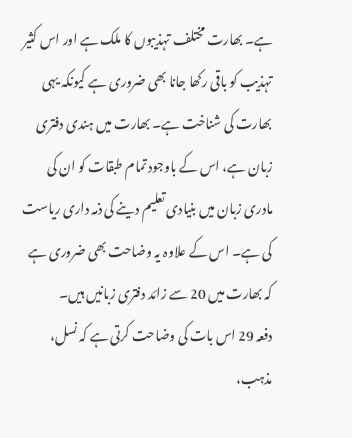ہے۔ بھارت مختلف تہذیبوں کا ملک ہے اور اس کثیر تہذیب کو باقی رکھا جانا بھی ضروری ہے کیونکہ یہی بھارت کی شناخت ہے۔ بھارت میں ہندی دفتری زبان ہے، اس کے باوجود تمام طبقات کو ان کی مادری زبان میں بنیادی تعلیم دینے کی ذمہ داری ریاست کی ہے۔ اس کے علاوہ یہ وضاحت بھی ضروری ہے کہ بھارت میں 20 سے زائد دفتری زبانیں ہیں۔
دفعہ 29 اس بات کی وضاحت کرتی ہے کہ نسل، مذہب،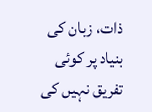ذات، زبان کی بنیاد پر کوئی تفریق نہیں کی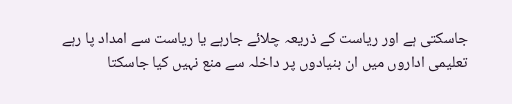جاسکتی ہے اور ریاست کے ذریعہ چلائے جارہے یا ریاست سے امداد پا رہے تعلیمی اداروں میں ان بنیادوں پر داخلہ سے منع نہیں کیا جاسکتا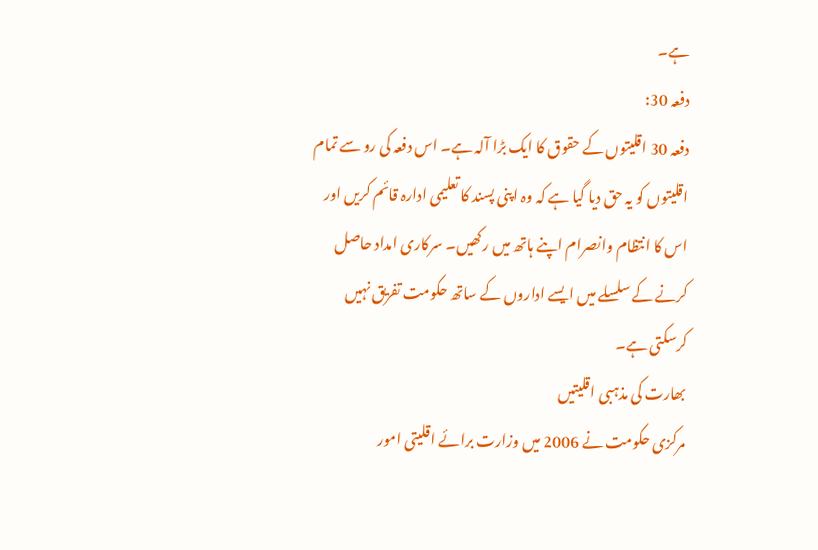ہے۔
دفعہ 30:
دفعہ 30 اقلیتوں کے حقوق کا ایک بڑا آلہ ہے۔ اس دفعہ کی رو سے تمام اقلیتوں کو یہ حق دیا گیا ہے کہ وہ اپنی پسند کا تعلیمی ادارہ قائم کریں اور اس کا انتظام وانصرام اپنے ہاتھ میں رکھیں۔ سرکاری امداد حاصل کرنے کے سلسلے میں ایسے اداروں کے ساتھ حکومت تفریق نہیں کرسکتی ہے۔
بھارت کی مذہبی اقلیتیں
مرکزی حکومت نے 2006 میں وزارت برائے اقلیتی امور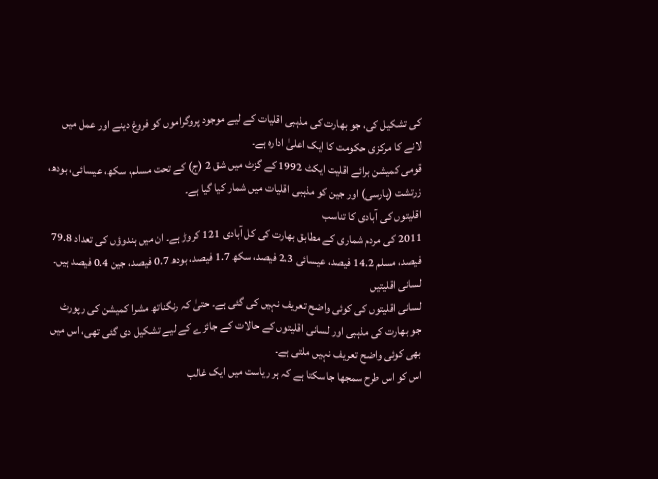کی تشکیل کی، جو بھارت کی مذہبی اقلیات کے لیے موجود پروگراموں کو فروغ دینے اور عمل میں لانے کا مرکزی حکومت کا ایک اعلیٰ ادارہ ہے۔
قومی کمیشن برائے اقلیت ایکٹ 1992 کے گزٹ میں شق 2 (ج) کے تحت مسلم، سکھ، عیسائی، بودھ، زرتشت (پارسی) اور جین کو مذہبی اقلیات میں شمار کیا گیا ہے۔
اقلیتوں کی آبادی کا تناسب
2011 کی مردم شماری کے مطابق بھارت کی کل آبادی 121 کروڑ ہے۔ ان میں ہندوؤں کی تعداد 79.8 فیصد، مسلم 14.2 فیصد، عیسائی 2.3 فیصد، سکھ 1.7 فیصد، بودھ 0.7 فیصد، جین 0.4 فیصد ہیں۔
لسانی اقلیتیں
لسانی اقلیتوں کی کوئی واضح تعریف نہیں کی گئی ہے۔ حتیٰ کہ رنگناتھ مشرا کمیشن کی رپورٹ جو بھارت کی مذہبی اور لسانی اقلیتوں کے حالات کے جائزے کے لیے تشکیل دی گئی تھی، اس میں بھی کوئی واضح تعریف نہیں ملتی ہے۔
اس کو اس طرح سمجھا جاسکتا ہے کہ ہر ریاست میں ایک غالب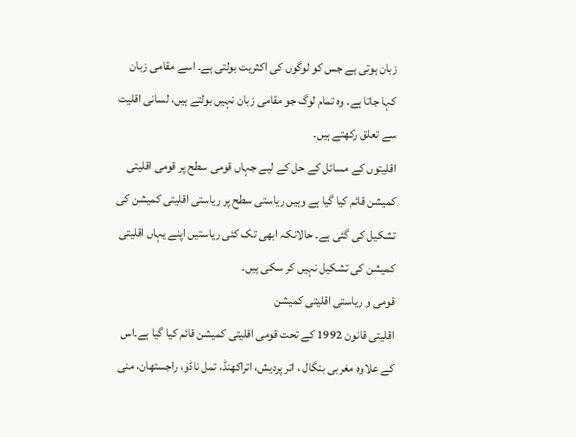زبان ہوتی ہے جس کو لوگوں کی اکثریت بولتی ہے۔ اسے مقامی زبان کہا جاتا ہے۔ وہ تمام لوگ جو مقامی زبان نہیں بولتے ہیں، لسانی اقلیت سے تعلق رکھتے ہیں۔
اقلیتوں کے مسائل کے حل کے لیے جہاں قومی سطح پر قومی اقلیتی کمیشن قائم کیا گیا ہے وہیں ریاستی سطح پر ریاستی اقلیتی کمیشن کی تشکیل کی گئی ہے۔ حالانکہ ابھی تک کئی ریاستیں اپنے یہاں اقلیتی کمیشن کی تشکیل نہیں کر سکی ہیں۔
قومی و ریاستی اقلیتی کمیشن
اقلیتی قانون 1992 کے تحت قومی اقلیتی کمیشن قائم کیا گیا ہے۔اس کے علاوہ مغربی بنگال ، اتر پردیش، اتراکھنڈ، تمل ناڈو، راجستھان، منی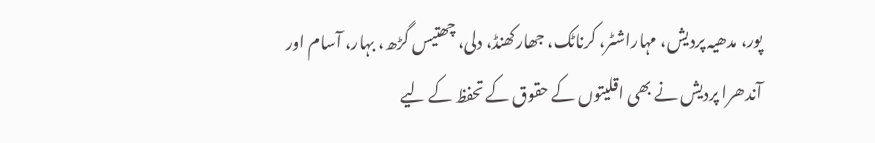پور، مدھیہ پردیش، مہاراشٹر، کرناٹک، جھارکھنڈ، دلی، چھتیس گڑھ، بہار، آسام اور آندھرا پردیش نے بھی اقلیتوں کے حقوق کے تحفظ کے لیے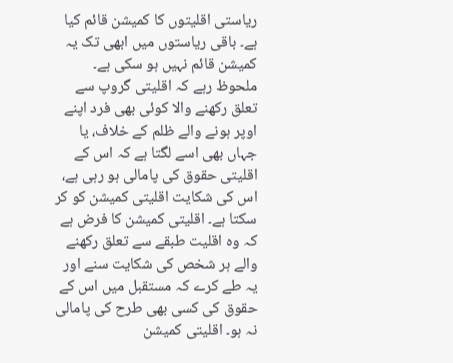ریاستی اقلیتوں کا کمیشن قائم کیا ہے۔ باقی ریاستوں میں ابھی تک یہ کمیشن قائم نہیں ہو سکی ہے۔
ملحوظ رہے کہ اقلیتی گروپ سے تعلق رکھنے والا کوئی بھی فرد اپنے اوپر ہونے والے ظلم کے خلاف، یا جہاں بھی اسے لگتا ہے کہ اس کے اقلیتی حقوق کی پامالی ہو رہی ہے، اس کی شکایت اقلیتی کمیشن کو کر سکتا ہے۔ اقلیتی کمیشن کا فرض ہے کہ وہ اقلیت طبقے سے تعلق رکھنے والے ہر شخص کی شکایت سنے اور یہ طے کرے کہ مستقبل میں اس کے حقوق کی کسی بھی طرح کی پامالی نہ ہو۔ اقلیتی کمیشن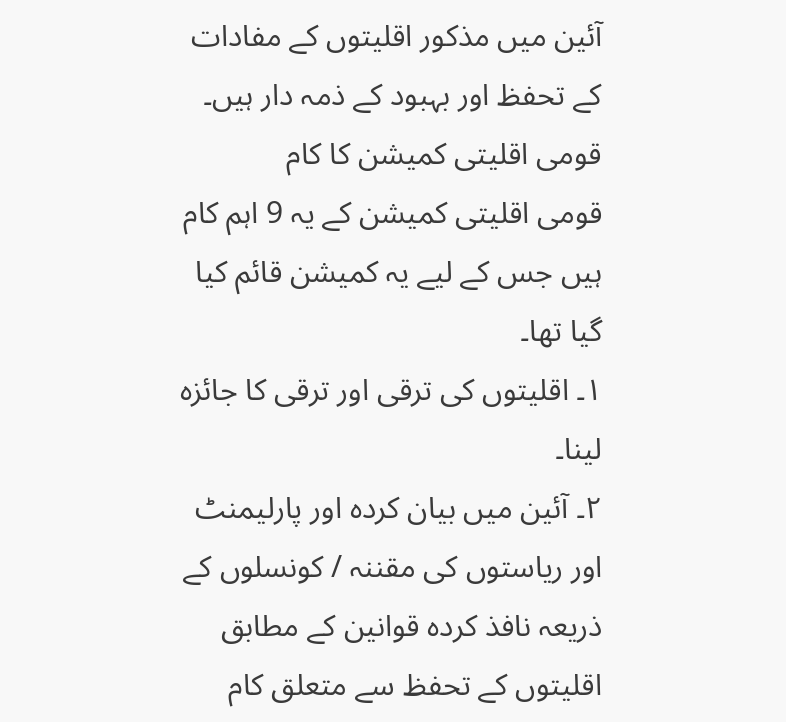آئین میں مذکور اقلیتوں کے مفادات کے تحفظ اور بہبود کے ذمہ دار ہیں۔
قومی اقلیتی کمیشن کا کام
قومی اقلیتی کمیشن کے یہ 9 اہم کام ہیں جس کے لیے یہ کمیشن قائم کیا گیا تھا۔
۱۔ اقلیتوں کی ترقی اور ترقی کا جائزہ لینا۔
۲۔ آئین میں بیان کردہ اور پارلیمنٹ اور ریاستوں کی مقننہ / کونسلوں کے ذریعہ نافذ کردہ قوانین کے مطابق اقلیتوں کے تحفظ سے متعلق کام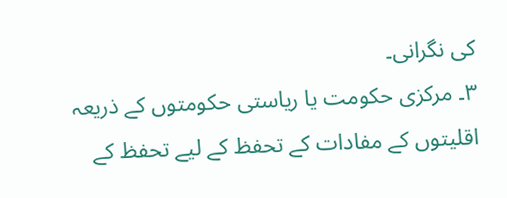کی نگرانی۔
۳۔ مرکزی حکومت یا ریاستی حکومتوں کے ذریعہ اقلیتوں کے مفادات کے تحفظ کے لیے تحفظ کے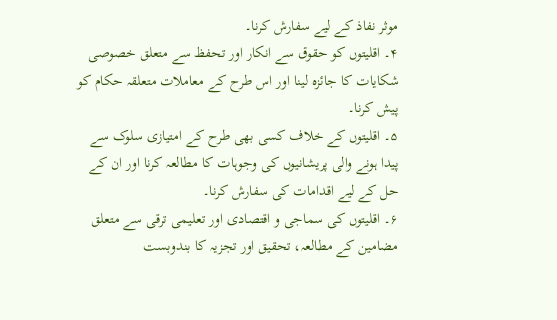موثر نفاذ کے لیے سفارش کرنا۔
۴۔ اقلیتوں کو حقوق سے انکار اور تحفظ سے متعلق خصوصی شکایات کا جائزہ لینا اور اس طرح کے معاملات متعلقہ حکام کو پیش کرنا۔
۵۔ اقلیتوں کے خلاف کسی بھی طرح کے امتیازی سلوک سے پیدا ہونے والی پریشانیوں کی وجوہات کا مطالعہ کرنا اور ان کے حل کے لیے اقدامات کی سفارش کرنا۔
۶۔ اقلیتوں کی سماجی و اقتصادی اور تعلیمی ترقی سے متعلق مضامین کے مطالعہ، تحقیق اور تجزیہ کا بندوبست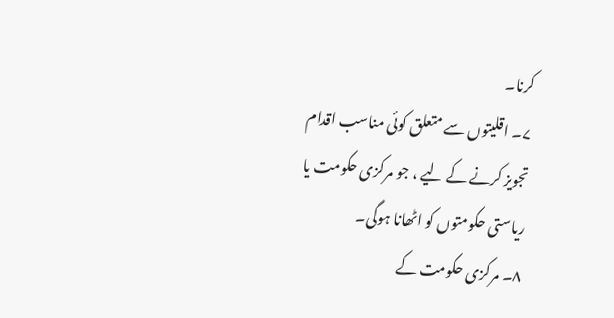کرنا۔
۷۔ اقلیتوں سے متعلق کوئی مناسب اقدام تجویز کرنے کے لیے ، جو مرکزی حکومت یا ریاستی حکومتوں کو اٹھانا ہوگی۔
۸۔ مرکزی حکومت کے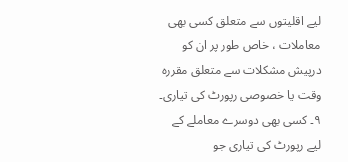لیے اقلیتوں سے متعلق کسی بھی معاملات ، خاص طور پر ان کو درپیش مشکلات سے متعلق مقررہ وقت یا خصوصی رپورٹ کی تیاری۔
۹۔ کسی بھی دوسرے معاملے کے لیے رپورٹ کی تیاری جو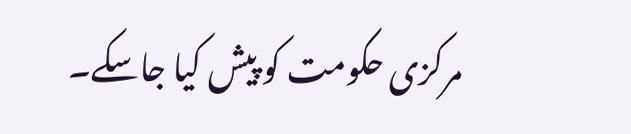مرکزی حکومت کو پیش کیا جاسکے۔